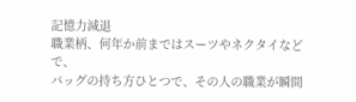記憶力減退
職業柄、何年か前まではスーツやネクタイなどで、
バッグの持ち方ひとつで、その人の職業が瞬間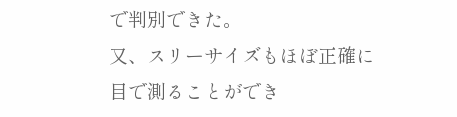で判別できた。
又、スリーサイズもほぼ正確に目で測ることができ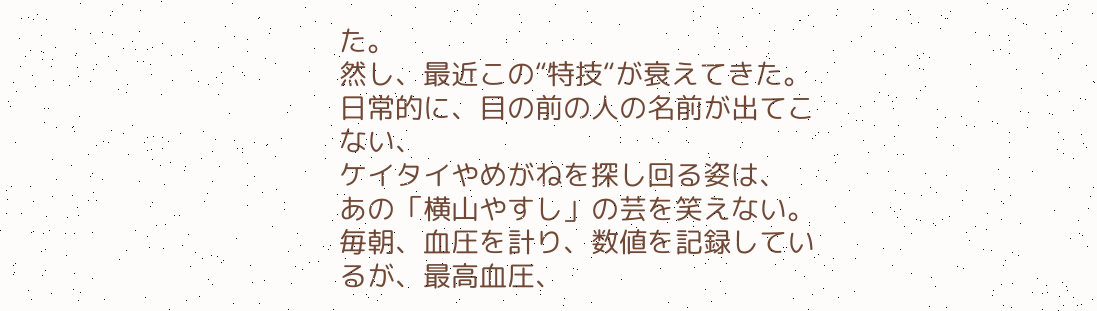た。
然し、最近この“特技“が衰えてきた。
日常的に、目の前の人の名前が出てこない、
ケイタイやめがねを探し回る姿は、
あの「横山やすし」の芸を笑えない。
毎朝、血圧を計り、数値を記録しているが、最高血圧、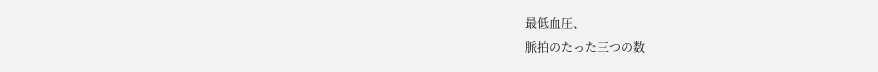最低血圧、
脈拍のたった三つの数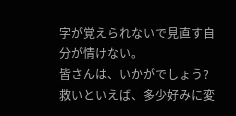字が覚えられないで見直す自分が情けない。
皆さんは、いかがでしょう?
救いといえば、多少好みに変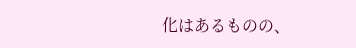化はあるものの、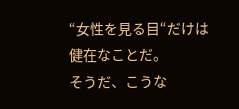“女性を見る目“だけは健在なことだ。
そうだ、こうな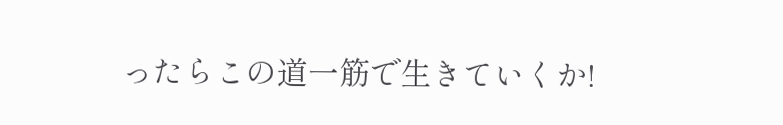ったらこの道一筋で生きていくか!